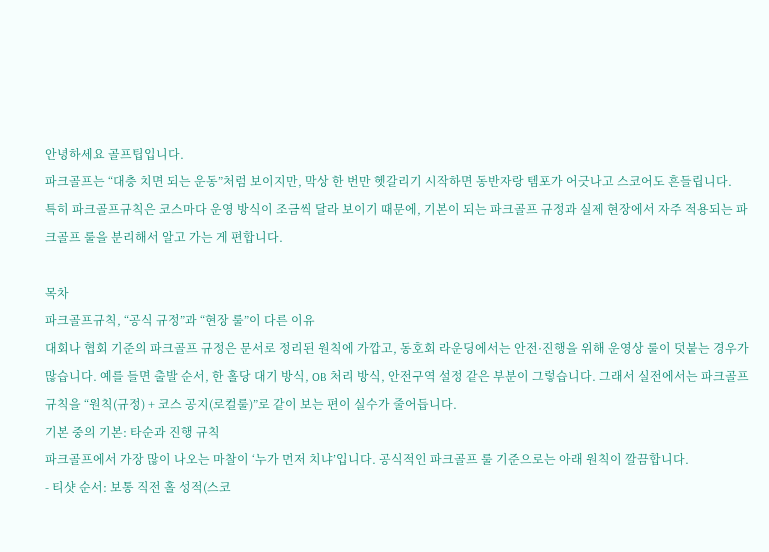안녕하세요 골프팁입니다.
파크골프는 “대충 치면 되는 운동”처럼 보이지만, 막상 한 번만 헷갈리기 시작하면 동반자랑 템포가 어긋나고 스코어도 흔들립니다.
특히 파크골프규칙은 코스마다 운영 방식이 조금씩 달라 보이기 때문에, 기본이 되는 파크골프 규정과 실제 현장에서 자주 적용되는 파크골프 룰을 분리해서 알고 가는 게 편합니다.

목차
파크골프규칙, “공식 규정”과 “현장 룰”이 다른 이유
대회나 협회 기준의 파크골프 규정은 문서로 정리된 원칙에 가깝고, 동호회 라운딩에서는 안전·진행을 위해 운영상 룰이 덧붙는 경우가 많습니다. 예를 들면 출발 순서, 한 홀당 대기 방식, OB 처리 방식, 안전구역 설정 같은 부분이 그렇습니다. 그래서 실전에서는 파크골프규칙을 “원칙(규정) + 코스 공지(로컬룰)”로 같이 보는 편이 실수가 줄어듭니다.
기본 중의 기본: 타순과 진행 규칙
파크골프에서 가장 많이 나오는 마찰이 ‘누가 먼저 치냐’입니다. 공식적인 파크골프 룰 기준으로는 아래 원칙이 깔끔합니다.
- 티샷 순서: 보통 직전 홀 성적(스코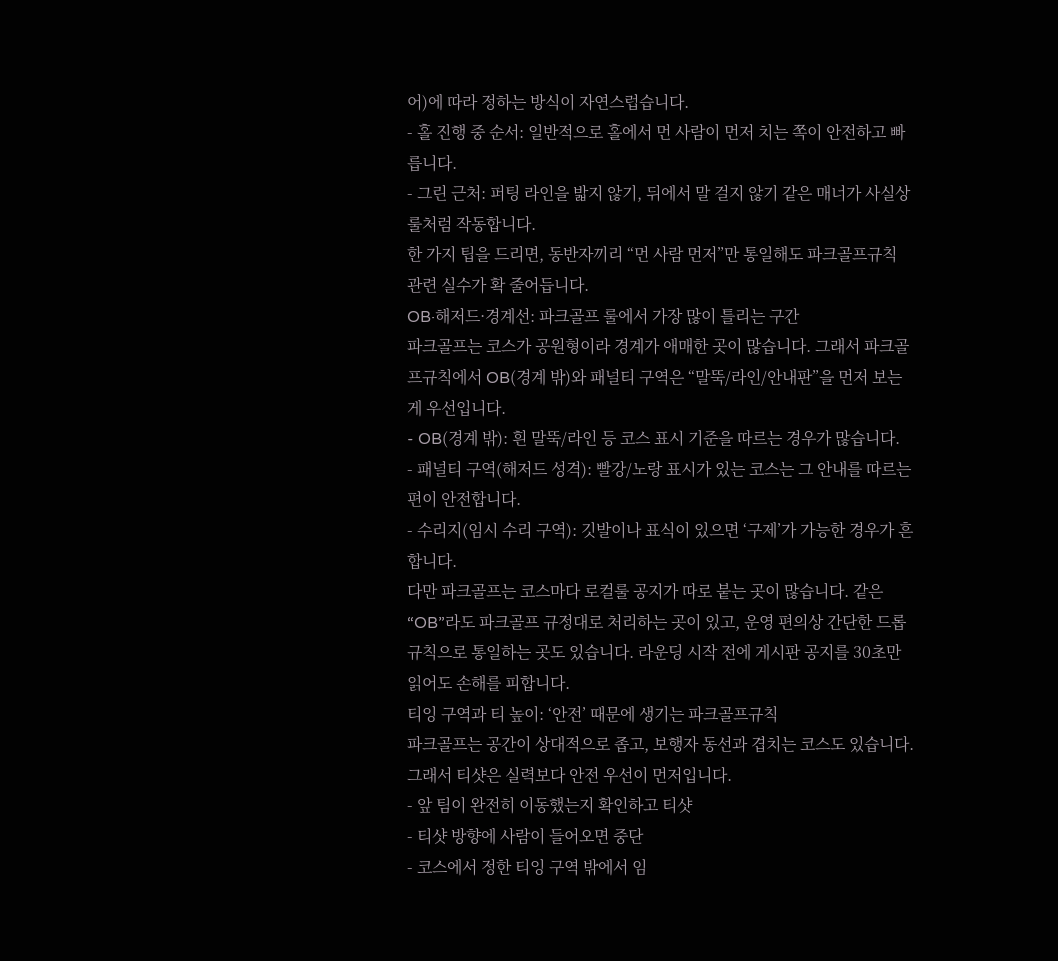어)에 따라 정하는 방식이 자연스럽습니다.
- 홀 진행 중 순서: 일반적으로 홀에서 먼 사람이 먼저 치는 쪽이 안전하고 빠릅니다.
- 그린 근처: 퍼팅 라인을 밟지 않기, 뒤에서 말 걸지 않기 같은 매너가 사실상 룰처럼 작동합니다.
한 가지 팁을 드리면, 동반자끼리 “먼 사람 먼저”만 통일해도 파크골프규칙 관련 실수가 확 줄어듭니다.
OB·해저드·경계선: 파크골프 룰에서 가장 많이 틀리는 구간
파크골프는 코스가 공원형이라 경계가 애매한 곳이 많습니다. 그래서 파크골프규칙에서 OB(경계 밖)와 패널티 구역은 “말뚝/라인/안내판”을 먼저 보는 게 우선입니다.
- OB(경계 밖): 흰 말뚝/라인 등 코스 표시 기준을 따르는 경우가 많습니다.
- 패널티 구역(해저드 성격): 빨강/노랑 표시가 있는 코스는 그 안내를 따르는 편이 안전합니다.
- 수리지(임시 수리 구역): 깃발이나 표식이 있으면 ‘구제’가 가능한 경우가 흔합니다.
다만 파크골프는 코스마다 로컬룰 공지가 따로 붙는 곳이 많습니다. 같은 “OB”라도 파크골프 규정대로 처리하는 곳이 있고, 운영 편의상 간단한 드롭 규칙으로 통일하는 곳도 있습니다. 라운딩 시작 전에 게시판 공지를 30초만 읽어도 손해를 피합니다.
티잉 구역과 티 높이: ‘안전’ 때문에 생기는 파크골프규칙
파크골프는 공간이 상대적으로 좁고, 보행자 동선과 겹치는 코스도 있습니다. 그래서 티샷은 실력보다 안전 우선이 먼저입니다.
- 앞 팀이 완전히 이동했는지 확인하고 티샷
- 티샷 방향에 사람이 들어오면 중단
- 코스에서 정한 티잉 구역 밖에서 임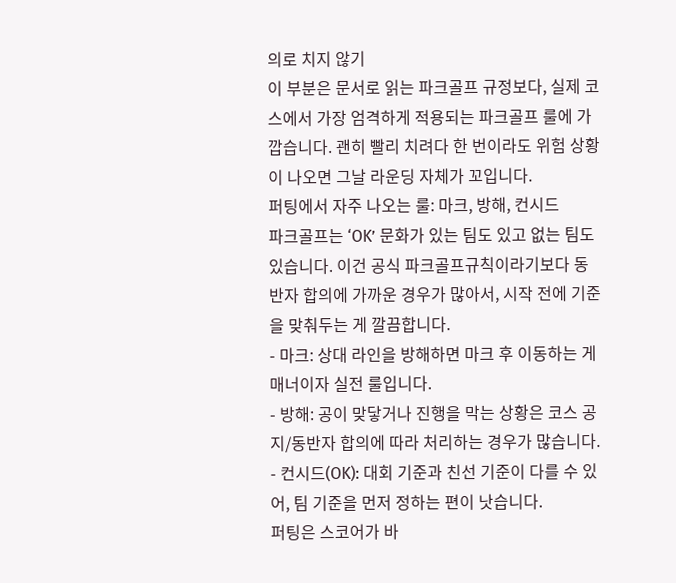의로 치지 않기
이 부분은 문서로 읽는 파크골프 규정보다, 실제 코스에서 가장 엄격하게 적용되는 파크골프 룰에 가깝습니다. 괜히 빨리 치려다 한 번이라도 위험 상황이 나오면 그날 라운딩 자체가 꼬입니다.
퍼팅에서 자주 나오는 룰: 마크, 방해, 컨시드
파크골프는 ‘OK’ 문화가 있는 팀도 있고 없는 팀도 있습니다. 이건 공식 파크골프규칙이라기보다 동반자 합의에 가까운 경우가 많아서, 시작 전에 기준을 맞춰두는 게 깔끔합니다.
- 마크: 상대 라인을 방해하면 마크 후 이동하는 게 매너이자 실전 룰입니다.
- 방해: 공이 맞닿거나 진행을 막는 상황은 코스 공지/동반자 합의에 따라 처리하는 경우가 많습니다.
- 컨시드(OK): 대회 기준과 친선 기준이 다를 수 있어, 팀 기준을 먼저 정하는 편이 낫습니다.
퍼팅은 스코어가 바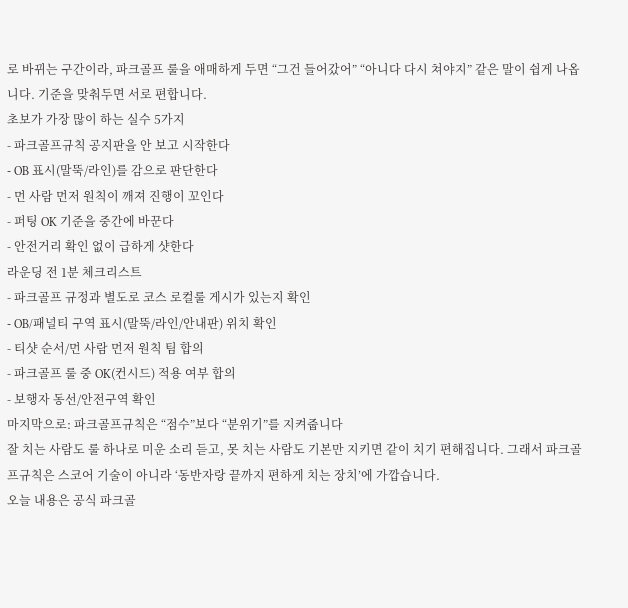로 바뀌는 구간이라, 파크골프 룰을 애매하게 두면 “그건 들어갔어” “아니다 다시 쳐야지” 같은 말이 쉽게 나옵니다. 기준을 맞춰두면 서로 편합니다.
초보가 가장 많이 하는 실수 5가지
- 파크골프규칙 공지판을 안 보고 시작한다
- OB 표시(말뚝/라인)를 감으로 판단한다
- 먼 사람 먼저 원칙이 깨져 진행이 꼬인다
- 퍼팅 OK 기준을 중간에 바꾼다
- 안전거리 확인 없이 급하게 샷한다
라운딩 전 1분 체크리스트
- 파크골프 규정과 별도로 코스 로컬룰 게시가 있는지 확인
- OB/패널티 구역 표시(말뚝/라인/안내판) 위치 확인
- 티샷 순서/먼 사람 먼저 원칙 팀 합의
- 파크골프 룰 중 OK(컨시드) 적용 여부 합의
- 보행자 동선/안전구역 확인
마지막으로: 파크골프규칙은 “점수”보다 “분위기”를 지켜줍니다
잘 치는 사람도 룰 하나로 미운 소리 듣고, 못 치는 사람도 기본만 지키면 같이 치기 편해집니다. 그래서 파크골프규칙은 스코어 기술이 아니라 ‘동반자랑 끝까지 편하게 치는 장치’에 가깝습니다.
오늘 내용은 공식 파크골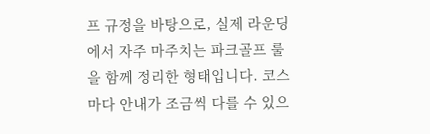프 규정을 바탕으로, 실제 라운딩에서 자주 마주치는 파크골프 룰을 함께 정리한 형태입니다. 코스마다 안내가 조금씩 다를 수 있으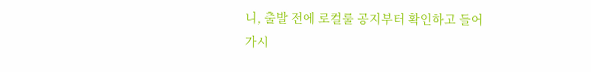니, 출발 전에 로컬룰 공지부터 확인하고 들어가시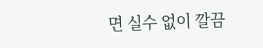면 실수 없이 깔끔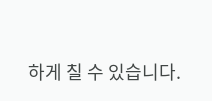하게 칠 수 있습니다.